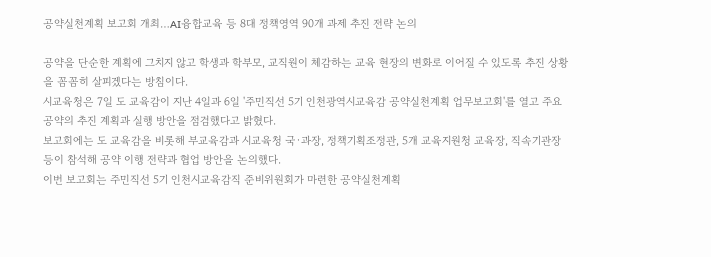공약실천계획 보고회 개최…AI융합교육 등 8대 정책영역 90개 과제 추진 전략 논의

공약을 단순한 계획에 그치지 않고 학생과 학부모, 교직원이 체감하는 교육 현장의 변화로 이어질 수 있도록 추진 상황을 꼼꼼히 살피겠다는 방침이다.
시교육청은 7일 도 교육감이 지난 4일과 6일 '주민직선 5기 인천광역시교육감 공약실천계획 업무보고회'를 열고 주요 공약의 추진 계획과 실행 방안을 점검했다고 밝혔다.
보고회에는 도 교육감을 비롯해 부교육감과 시교육청 국·과장, 정책기획조정관, 5개 교육지원청 교육장, 직속기관장 등이 참석해 공약 이행 전략과 협업 방안을 논의했다.
이번 보고회는 주민직선 5기 인천시교육감직 준비위원회가 마련한 공약실천계획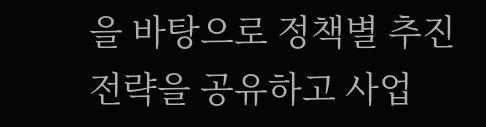을 바탕으로 정책별 추진 전략을 공유하고 사업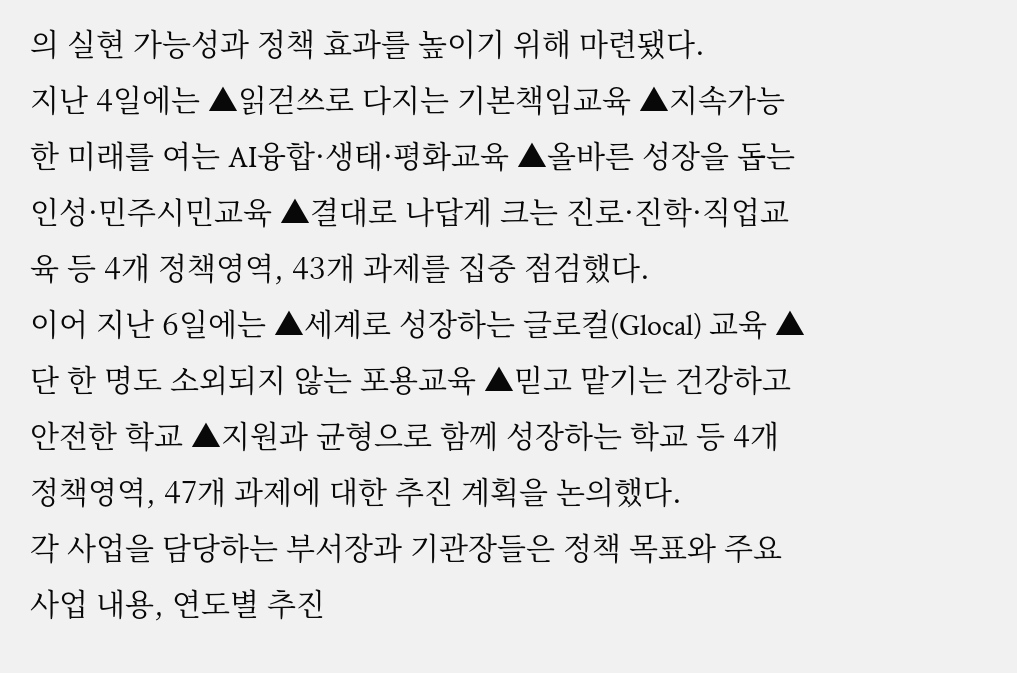의 실현 가능성과 정책 효과를 높이기 위해 마련됐다.
지난 4일에는 ▲읽걷쓰로 다지는 기본책임교육 ▲지속가능한 미래를 여는 AI융합·생태·평화교육 ▲올바른 성장을 돕는 인성·민주시민교육 ▲결대로 나답게 크는 진로·진학·직업교육 등 4개 정책영역, 43개 과제를 집중 점검했다.
이어 지난 6일에는 ▲세계로 성장하는 글로컬(Glocal) 교육 ▲단 한 명도 소외되지 않는 포용교육 ▲믿고 맡기는 건강하고 안전한 학교 ▲지원과 균형으로 함께 성장하는 학교 등 4개 정책영역, 47개 과제에 대한 추진 계획을 논의했다.
각 사업을 담당하는 부서장과 기관장들은 정책 목표와 주요 사업 내용, 연도별 추진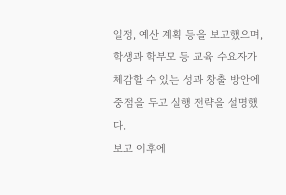일정, 예산 계획 등을 보고했으며, 학생과 학부모 등 교육 수요자가 체감할 수 있는 성과 창출 방안에 중점을 두고 실행 전략을 설명했다.
보고 이후에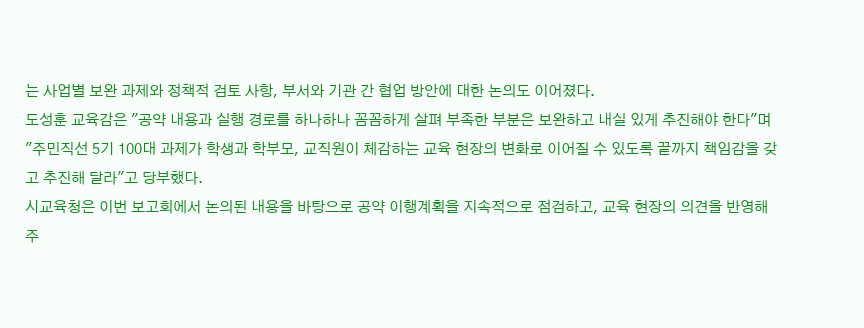는 사업별 보완 과제와 정책적 검토 사항, 부서와 기관 간 협업 방안에 대한 논의도 이어졌다.
도성훈 교육감은 "공약 내용과 실행 경로를 하나하나 꼼꼼하게 살펴 부족한 부분은 보완하고 내실 있게 추진해야 한다"며 "주민직선 5기 100대 과제가 학생과 학부모, 교직원이 체감하는 교육 현장의 변화로 이어질 수 있도록 끝까지 책임감을 갖고 추진해 달라"고 당부했다.
시교육청은 이번 보고회에서 논의된 내용을 바탕으로 공약 이행계획을 지속적으로 점검하고, 교육 현장의 의견을 반영해 주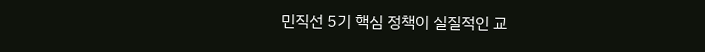민직선 5기 핵심 정책이 실질적인 교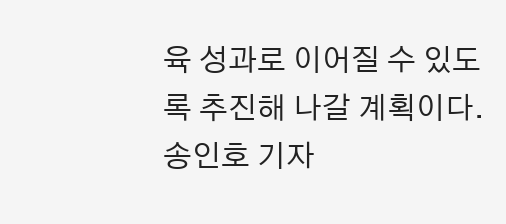육 성과로 이어질 수 있도록 추진해 나갈 계획이다.
송인호 기자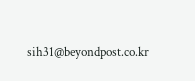sih31@beyondpost.co.kr